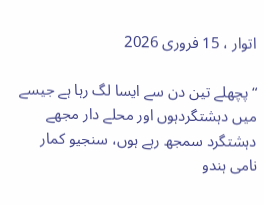اتوار ، 15 فروری 2026

“پچھلے تین دن سے ایسا لگ رہا ہے جیسے میں دہشتگردہوں اور محلے دار مجھے دہشتگرد سمجھ رہے ہوں، سنجیو کمار نامی ہندو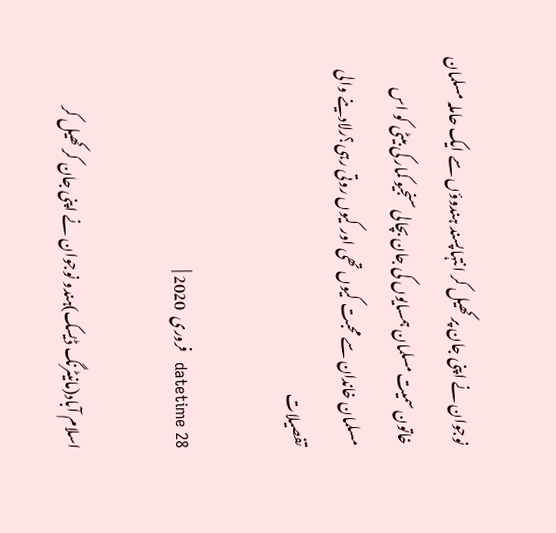نوجوان نے اپنی جان پر کھیل کر انتہاپسند ہندوؤں سے ایک حاملہ مسلمان خاتون سمیت مسلمان ہمسایوں کی جان بچالی سنجیو کمار کی بیٹی کو اس مسلمان خاندان سے محبت کیوں تھی اور کیوں روتی رہی؟رلادینے والی تفصیلات

datetime 28  فروری  2020 |

اسلام آباد(مانیٹرنگ ڈیسک)ہندو نوجوان نے اپنی جان کر کھیل کر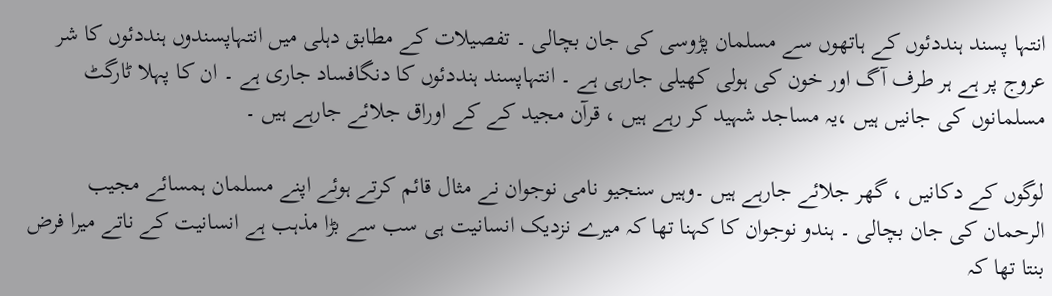انتہا پسند ہنددئوں کے ہاتھوں سے مسلمان پڑوسی کی جان بچالی ۔ تفصیلات کے مطابق دہلی میں انتہاپسندوں ہنددئوں کا شر عروج پر ہے ہر طرف آگ اور خون کی ہولی کھیلی جارہی ہے ۔ انتہاپسند ہنددئوں کا دنگافساد جاری ہے ۔ ان کا پہلا ٹارگٹ مسلمانوں کی جانیں ہیں ،یہ مساجد شہید کر رہے ہیں ، قرآن مجید کے کے اوراق جلائے جارہے ہیں ۔

لوگوں کے دکانیں ، گھر جلائے جارہے ہیں ۔وہیں سنجیو نامی نوجوان نے مثال قائم کرتے ہوئے اپنے مسلمان ہمسائے مجیب الرحمان کی جان بچالی ۔ ہندو نوجوان کا کہنا تھا کہ میرے نزدیک انسانیت ہی سب سے بڑا مذہب ہے انسانیت کے ناتے میرا فرض بنتا تھا کہ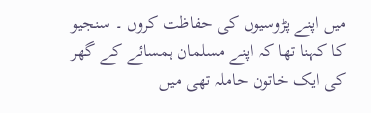میں اپنے پڑوسیوں کی حفاظت کروں ۔ سنجیو کا کہنا تھا کہ اپنے مسلمان ہمسائے کے گھر کی ایک خاتون حاملہ تھی میں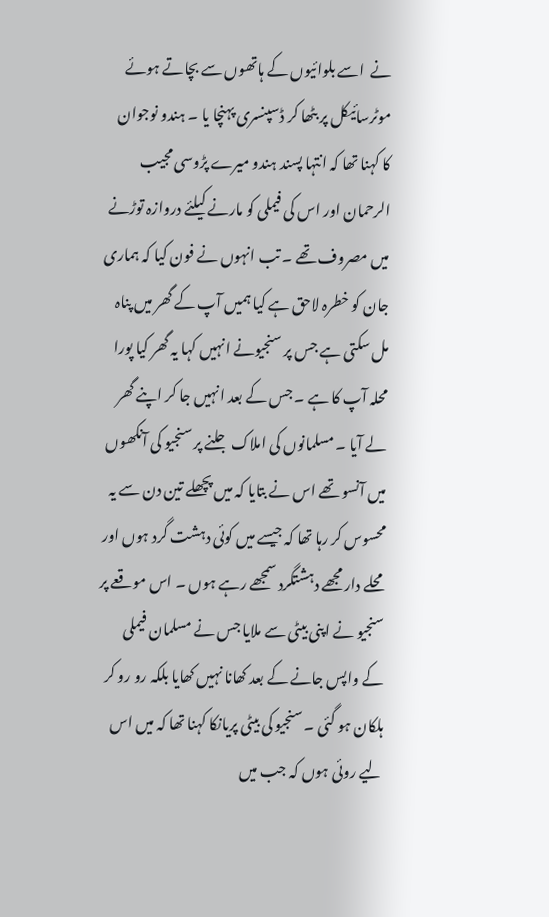نے  اسے بلوائیوں کے ہاتھوں سے بچاتے ہوئے موٹرسائیکل پر بٹھا کر ڈسپنسری پہنچا یا ۔ ہندو نوجوان کا کہنا تھا کہ انتہا پسند ہندو میرے پڑوسی مجیب الرحمان اور اس کی فیملی کو مارنے کیلئے دروازہ توڑنے میں مصروف تھے ۔ تب انہوں نے فون کیا کہ ہماری جان کو خطرہ لاحق ہے کیا ہمیں آپ کے گھر میں پناہ مل سکتی ہے جس پر سنجیونے انہیں کہا یہ گھر کیا پورا محلہ آپ کا ہے ۔ جس کے بعد انہیں جا کر اپنے گھر لے آیا ۔ مسلمانوں کی املاک جلنے پر سنجیو کی آنکھوں میں آنسو تھے اس نے بتایا کہ میں پچھلے تین دن سے یہ محسوس کر رہا تھا کہ جیسے میں کوئی دہشت گرد ہوں اور محلے دار مجھے دہشتگرد سمجھے رہے ہوں ۔ اس موقعے پر سنجیو نے اپنی بیٹی سے ملایا جس نے مسلمان فیملی کے واپس جانے کے بعد کھانا نہیں کھایا بلکہ رو رو کر ہلکان ہو گئی ۔ سنجیو کی بیٹی پریانکا کہنا تھا کہ میں اس لیے روئی ہوں کہ جب میں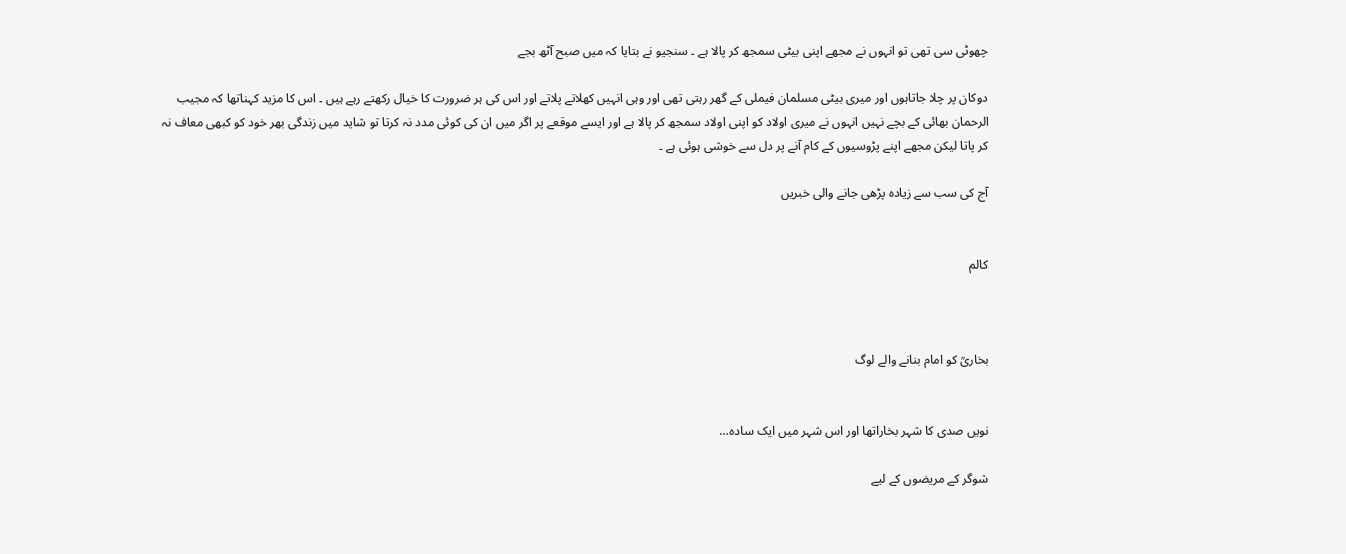چھوٹی سی تھی تو انہوں نے مجھے اپنی بیٹی سمجھ کر پالا ہے ۔ سنجیو نے بتایا کہ میں صبح آٹھ بجے

دوکان پر چلا جاتاہوں اور میری بیٹی مسلمان فیملی کے گھر رہتی تھی اور وہی انہیں کھلاتے پلاتے اور اس کی ہر ضرورت کا خیال رکھتے رہے ہیں ۔ اس کا مزید کہناتھا کہ مجیب الرحمان بھائی کے بچے نہیں انہوں نے میری اولاد کو اپنی اولاد سمجھ کر پالا ہے اور ایسے موقعے پر اگر میں ان کی کوئی مدد نہ کرتا تو شاید میں زندگی بھر خود کو کبھی معاف نہ کر پاتا لیکن مجھے اپنے پڑوسیوں کے کام آنے پر دل سے خوشی ہوئی ہے ۔

آج کی سب سے زیادہ پڑھی جانے والی خبریں


کالم



بخاریؒ کو امام بنانے والے لوگ


نویں صدی کا شہر بخاراتھا اور اس شہر میں ایک سادہ…

شوگر کے مریضوں کے لیے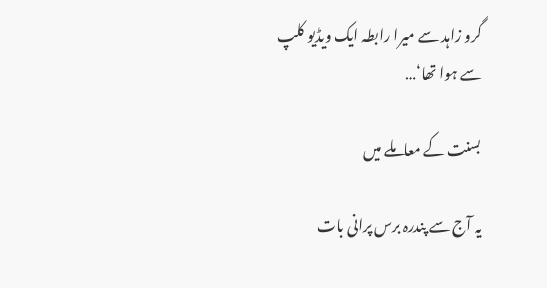گرو زاہد سے میرا رابطہ ایک ویڈیو کلپ سے ہوا تھا‘…

بسنت کے معاملے میں

یہ آج سے پندرہ برس پرانی بات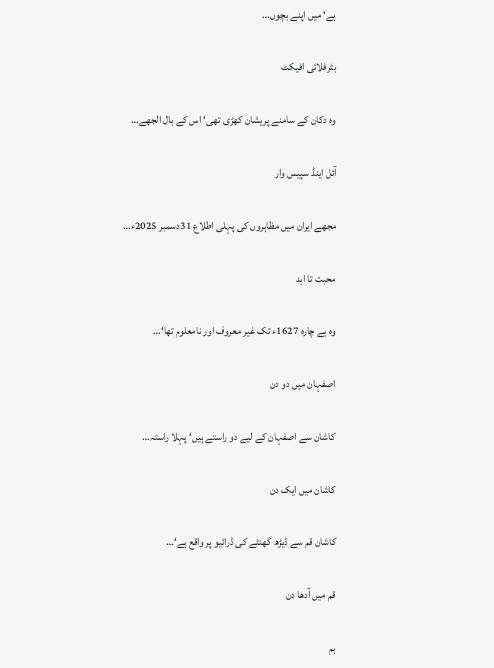ہے‘ میں اپنے بچوں…

بٹرفلائی افیکٹ

وہ دکان کے سامنے پریشان کھڑی تھی‘ اس کے بال الجھے…

آئل اینڈ سپیس وار

مجھے ایران میں مظاہروں کی پہلی اطلاع 31دسمبر 2025ء…

محبت تا ابد

وہ بے چارہ 1627ء تک غیر معروف اور نامعلوم تھا‘…

اصفہان میں دو دن

کاشان سے اصفہان کے لیے دو راستے ہیں‘ پہلا راستہ…

کاشان میں ایک دن

کاشان قم سے ڈیڑھ گھنٹے کی ڈرائیو پر واقع ہے‘…

قم میں آدھا دن

ہم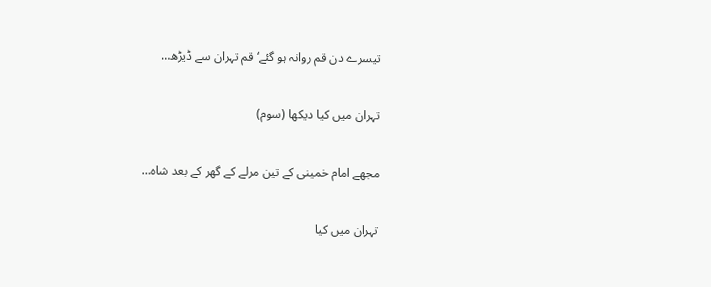تیسرے دن قم روانہ ہو گئے‘ قم تہران سے ڈیڑھ…

تہران میں کیا دیکھا (سوم)

مجھے امام خمینی کے تین مرلے کے گھر کے بعد شاہ…

تہران میں کیا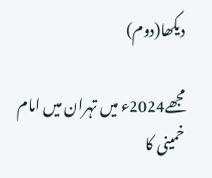دیکھا(دوم)

مجھے2024ء میں تہران میں امام خمینی کا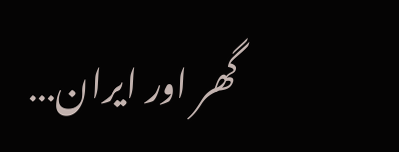گھر اور ایران…